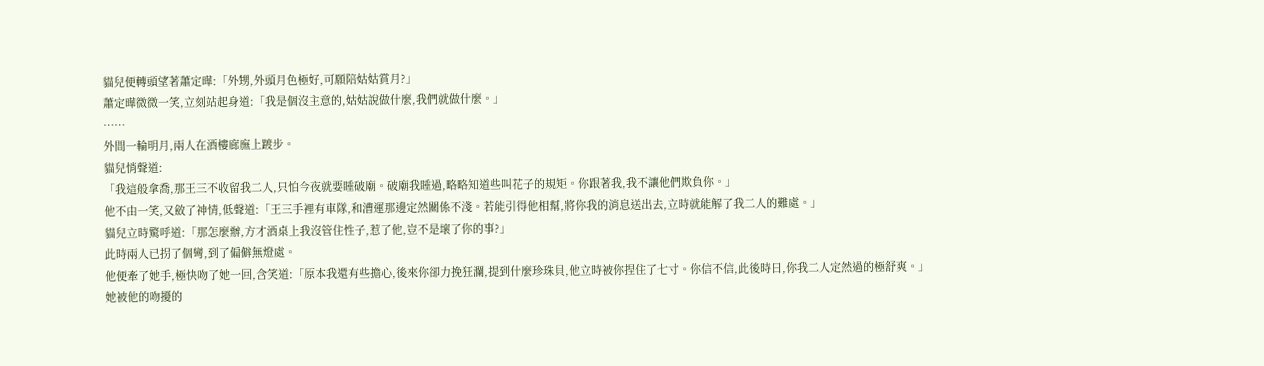貓兒便轉頭望著蕭定曄:「外甥,外頭月色極好,可願陪姑姑賞月?」
蕭定曄微微一笑,立刻站起身道:「我是個沒主意的,姑姑說做什麼,我們就做什麼。」
……
外間一輪明月,兩人在酒樓廊廡上踱步。
貓兒悄聲道:
「我這般拿喬,那王三不收留我二人,只怕今夜就要睡破廟。破廟我睡過,略略知道些叫花子的規矩。你跟著我,我不讓他們欺負你。」
他不由一笑,又斂了神情,低聲道:「王三手裡有車隊,和漕運那邊定然關係不淺。若能引得他相幫,將你我的消息送出去,立時就能解了我二人的難處。」
貓兒立時驚呼道:「那怎麼辦,方才酒桌上我沒管住性子,惹了他,豈不是壞了你的事?」
此時兩人已拐了個彎,到了偏僻無燈處。
他便牽了她手,極快吻了她一回,含笑道:「原本我還有些擔心,後來你卻力挽狂瀾,提到什麼珍珠貝,他立時被你捏住了七寸。你信不信,此後時日,你我二人定然過的極舒爽。」
她被他的吻擾的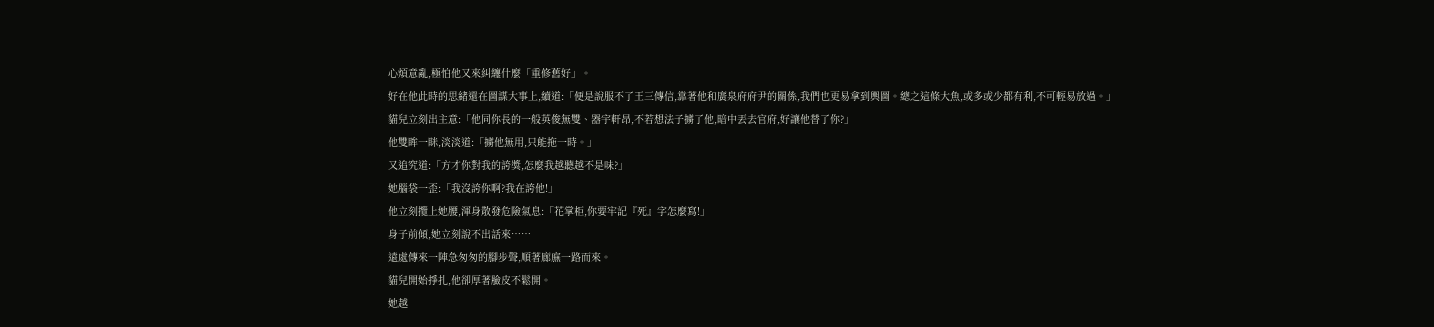心煩意亂,極怕他又來糾纏什麼「重修舊好」。
好在他此時的思緒還在圖謀大事上,續道:「便是說服不了王三傳信,靠著他和廣泉府府尹的關係,我們也更易拿到輿圖。總之這條大魚,或多或少都有利,不可輕易放過。」
貓兒立刻出主意:「他同你長的一般英俊無雙、器宇軒昂,不若想法子擄了他,暗中丟去官府,好讓他替了你?」
他雙眸一眯,淡淡道:「擄他無用,只能拖一時。」
又追究道:「方才你對我的誇獎,怎麼我越聽越不是味?」
她腦袋一歪:「我沒誇你啊?我在誇他!」
他立刻攬上她腰,渾身散發危險氣息:「花掌柜,你要牢記『死』字怎麼寫!」
身子前傾,她立刻說不出話來……
遠處傳來一陣急匆匆的腳步聲,順著廊廡一路而來。
貓兒開始掙扎,他卻厚著臉皮不鬆開。
她越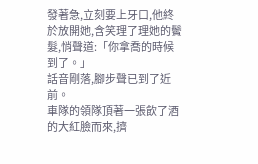發著急,立刻要上牙口,他終於放開她,含笑理了理她的鬢髮,悄聲道:「你拿喬的時候到了。」
話音剛落,腳步聲已到了近前。
車隊的領隊頂著一張飲了酒的大紅臉而來,擠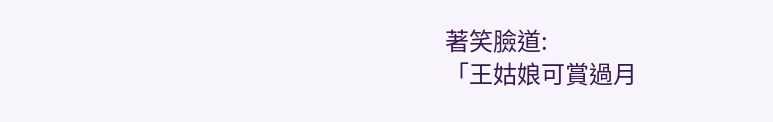著笑臉道:
「王姑娘可賞過月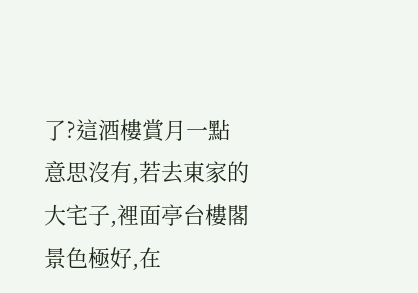了?這酒樓賞月一點意思沒有,若去東家的大宅子,裡面亭台樓閣景色極好,在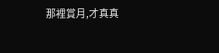那裡賞月,才真真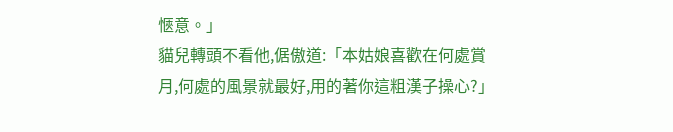愜意。」
貓兒轉頭不看他,倨傲道:「本姑娘喜歡在何處賞月,何處的風景就最好,用的著你這粗漢子操心?」